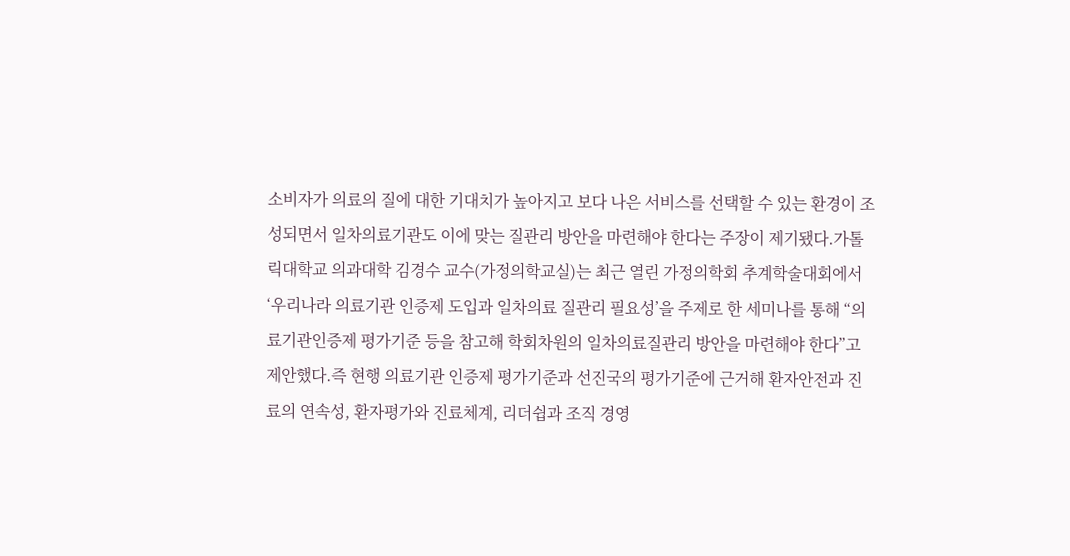소비자가 의료의 질에 대한 기대치가 높아지고 보다 나은 서비스를 선택할 수 있는 환경이 조성되면서 일차의료기관도 이에 맞는 질관리 방안을 마련해야 한다는 주장이 제기됐다.가톨릭대학교 의과대학 김경수 교수(가정의학교실)는 최근 열린 가정의학회 추계학술대회에서 ‘우리나라 의료기관 인증제 도입과 일차의료 질관리 필요성’을 주제로 한 세미나를 통해 “의료기관인증제 평가기준 등을 참고해 학회차원의 일차의료질관리 방안을 마련해야 한다”고 제안했다.즉 현행 의료기관 인증제 평가기준과 선진국의 평가기준에 근거해 환자안전과 진료의 연속성, 환자평가와 진료체계, 리더쉽과 조직 경영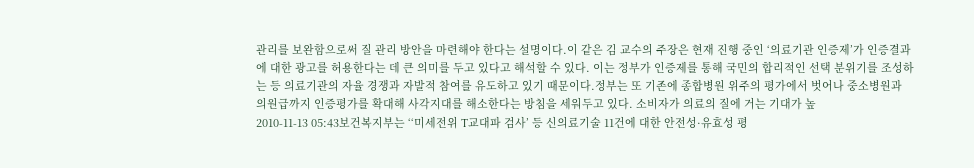관리를 보완함으로써 질 관리 방안을 마련해야 한다는 설명이다.이 같은 김 교수의 주장은 현재 진행 중인 ‘의료기관 인증제’가 인증결과에 대한 광고를 허용한다는 데 큰 의미를 두고 있다고 해석할 수 있다. 이는 정부가 인증제를 통해 국민의 합리적인 선택 분위기를 조성하는 등 의료기관의 자율 경쟁과 자발적 참여를 유도하고 있기 때문이다.정부는 또 기존에 종합병원 위주의 평가에서 벗어나 중소병원과 의원급까지 인증평가를 확대해 사각지대를 해소한다는 방침을 세워두고 있다. 소비자가 의료의 질에 거는 기대가 높
2010-11-13 05:43보건복지부는 ‘‘미세전위 T교대파 검사’ 등 신의료기술 11건에 대한 안전성·유효성 평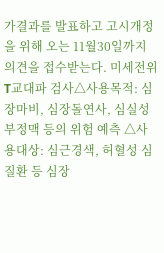가결과를 발표하고 고시개정을 위해 오는 11월30일까지 의견을 접수받는다. 미세전위 T교대파 검사△사용목적: 심장마비, 심장돌연사, 심실성 부정맥 등의 위험 예측 △사용대상: 심근경색, 허혈성 심질환 등 심장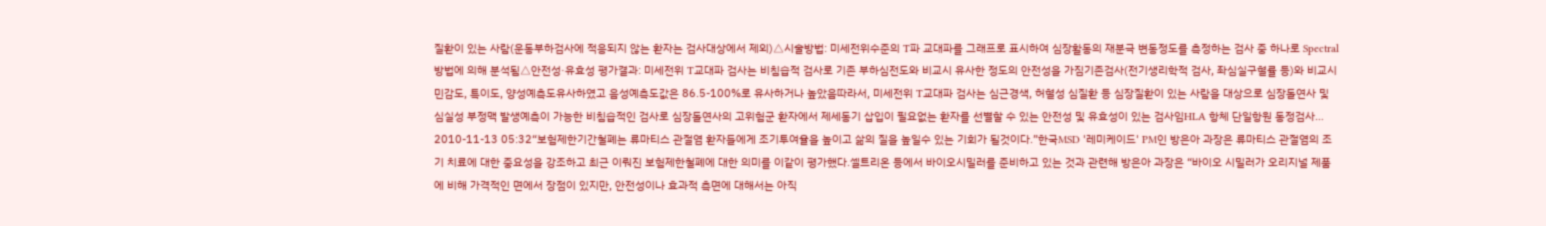질환이 있는 사람(운동부하검사에 적응되지 않는 환자는 검사대상에서 제외)△시술방법: 미세전위수준의 T파 교대파를 그래프로 표시하여 심장활동의 재분극 변동정도를 측정하는 검사 중 하나로 Spectral 방법에 의해 분석됨△안전성·유효성 평가결과: 미세전위 T교대파 검사는 비침습적 검사로 기존 부하심전도와 비교시 유사한 정도의 안전성을 가짐기존검사(전기생리학적 검사, 좌심실구혈률 등)와 비교시 민감도, 특이도, 양성예측도유사하였고 음성예측도값은 86.5-100%로 유사하거나 높았음따라서, 미세전위 T교대파 검사는 심근경색, 허혈성 심질환 등 심장질환이 있는 사람을 대상으로 심장돌연사 및 심실성 부정맥 발생예측이 가능한 비침습적인 검사로 심장돌연사의 고위험군 환자에서 제세동기 삽입이 필요없는 환자를 선별할 수 있는 안전성 및 유효성이 있는 검사임HLA 항체 단일항원 동정검사…
2010-11-13 05:32“보험제한기간철폐는 류마티스 관절염 환자들에게 조기투여율을 높이고 삶의 질을 높일수 있는 기회가 될것이다.”한국MSD '레미케이드' PM인 방은아 과장은 류마티스 관절염의 조기 치료에 대한 중요성을 강조하고 최근 이뤄진 보험제한철폐에 대한 의미를 이같이 평가했다.셀트리온 등에서 바이오시밀러를 준비하고 있는 것과 관련해 방은아 과장은 “바이오 시밀러가 오리지널 제품에 비해 가격적인 면에서 장점이 있지만, 안전성이나 효과적 측면에 대해서는 아직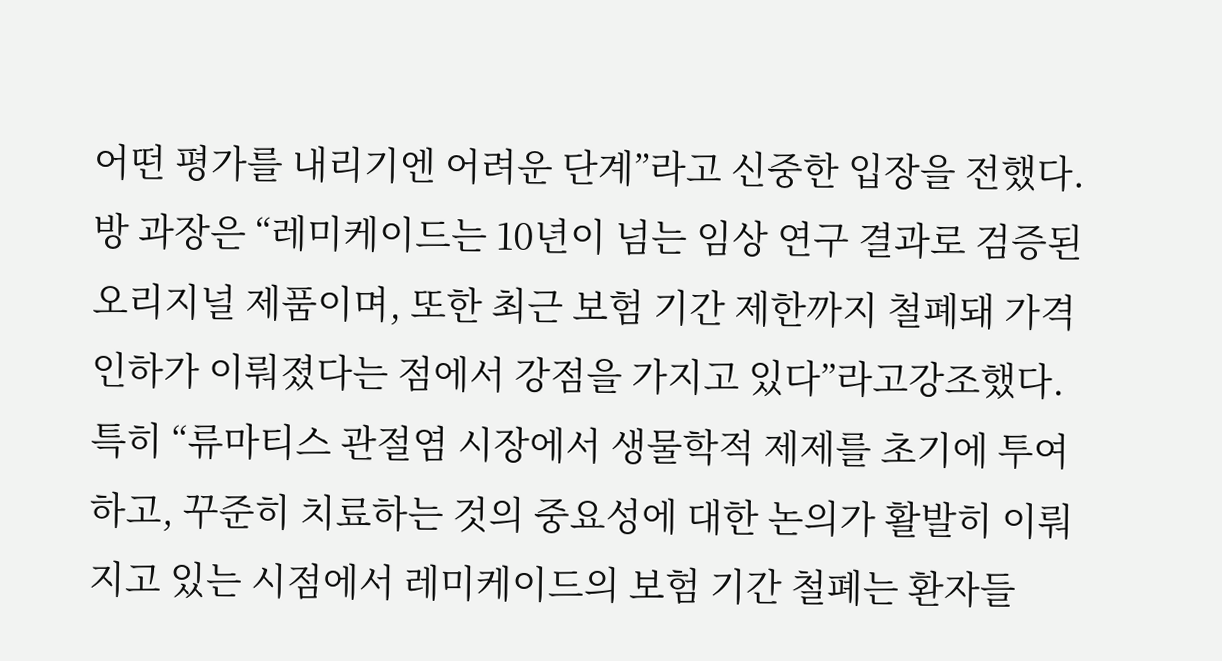어떤 평가를 내리기엔 어려운 단계”라고 신중한 입장을 전했다.방 과장은 “레미케이드는 10년이 넘는 임상 연구 결과로 검증된 오리지널 제품이며, 또한 최근 보험 기간 제한까지 철폐돼 가격 인하가 이뤄졌다는 점에서 강점을 가지고 있다”라고강조했다.특히 “류마티스 관절염 시장에서 생물학적 제제를 초기에 투여하고, 꾸준히 치료하는 것의 중요성에 대한 논의가 활발히 이뤄지고 있는 시점에서 레미케이드의 보험 기간 철폐는 환자들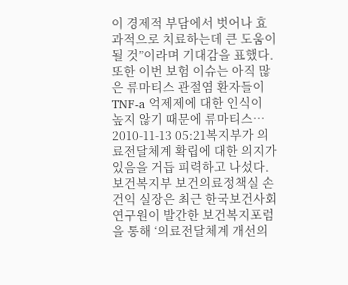이 경제적 부담에서 벗어나 효과적으로 치료하는데 큰 도움이 될 것”이라며 기대감을 표했다.또한 이번 보험 이슈는 아직 많은 류마티스 관절염 환자들이 TNF-a 억제제에 대한 인식이 높지 않기 때문에 류마티스…
2010-11-13 05:21복지부가 의료전달체계 확립에 대한 의지가 있음을 거듭 피력하고 나섰다. 보건복지부 보건의료정책실 손건익 실장은 최근 한국보건사회연구원이 발간한 보건복지포럼을 통해 ‘의료전달체계 개선의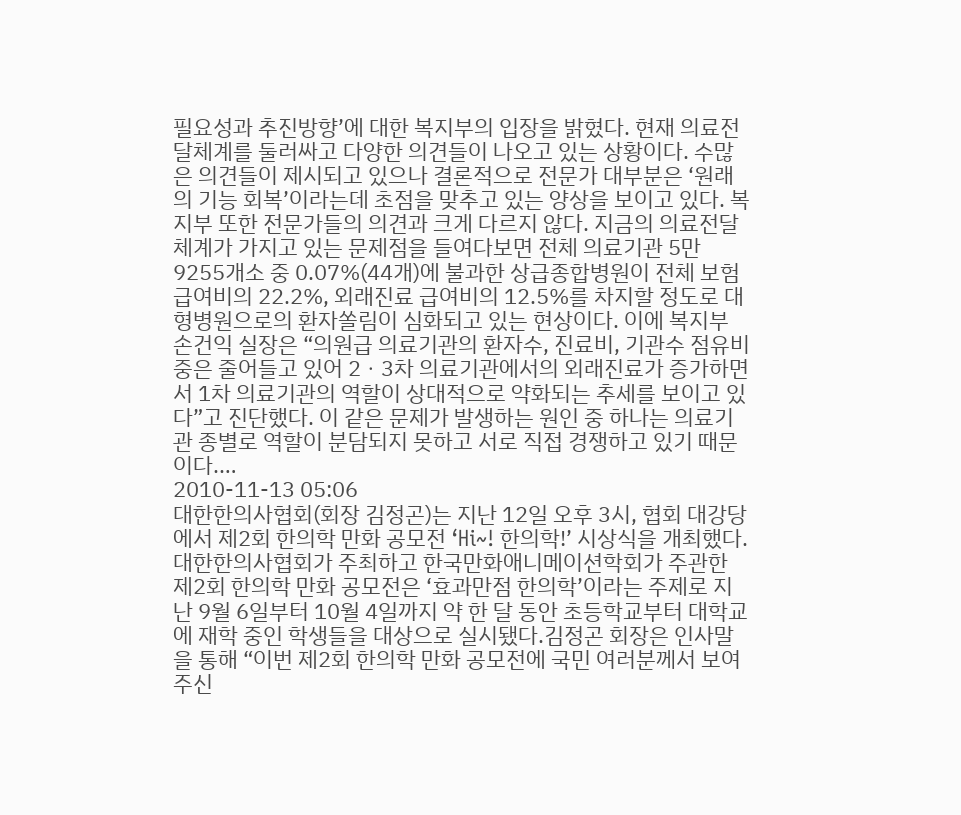필요성과 추진방향’에 대한 복지부의 입장을 밝혔다. 현재 의료전달체계를 둘러싸고 다양한 의견들이 나오고 있는 상황이다. 수많은 의견들이 제시되고 있으나 결론적으로 전문가 대부분은 ‘원래의 기능 회복’이라는데 초점을 맞추고 있는 양상을 보이고 있다. 복지부 또한 전문가들의 의견과 크게 다르지 않다. 지금의 의료전달체계가 가지고 있는 문제점을 들여다보면 전체 의료기관 5만9255개소 중 0.07%(44개)에 불과한 상급종합병원이 전체 보험급여비의 22.2%, 외래진료 급여비의 12.5%를 차지할 정도로 대형병원으로의 환자쏠림이 심화되고 있는 현상이다. 이에 복지부 손건익 실장은 “의원급 의료기관의 환자수, 진료비, 기관수 점유비중은 줄어들고 있어 2ㆍ3차 의료기관에서의 외래진료가 증가하면서 1차 의료기관의 역할이 상대적으로 약화되는 추세를 보이고 있다”고 진단했다. 이 같은 문제가 발생하는 원인 중 하나는 의료기관 종별로 역할이 분담되지 못하고 서로 직접 경쟁하고 있기 때문이다.…
2010-11-13 05:06
대한한의사협회(회장 김정곤)는 지난 12일 오후 3시, 협회 대강당에서 제2회 한의학 만화 공모전 ‘Hi~! 한의학!’ 시상식을 개최했다. 대한한의사협회가 주최하고 한국만화애니메이션학회가 주관한 제2회 한의학 만화 공모전은 ‘효과만점 한의학’이라는 주제로 지난 9월 6일부터 10월 4일까지 약 한 달 동안 초등학교부터 대학교에 재학 중인 학생들을 대상으로 실시됐다.김정곤 회장은 인사말을 통해 “이번 제2회 한의학 만화 공모전에 국민 여러분께서 보여주신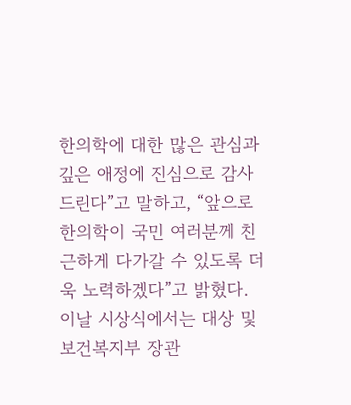한의학에 대한 많은 관심과 깊은 애정에 진심으로 감사드린다”고 말하고, “앞으로 한의학이 국민 여러분께 친근하게 다가갈 수 있도록 더욱 노력하겠다”고 밝혔다. 이날 시상식에서는 대상 및 보건복지부 장관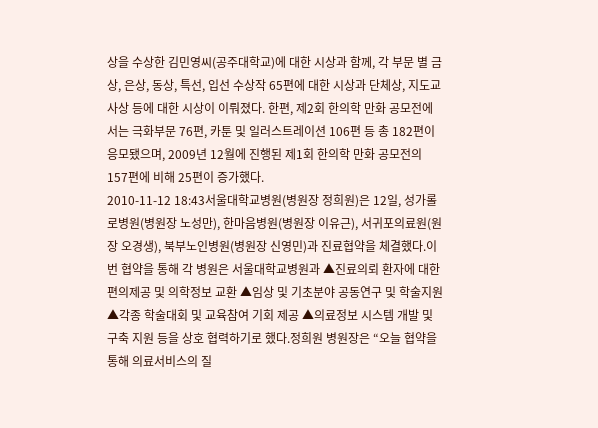상을 수상한 김민영씨(공주대학교)에 대한 시상과 함께, 각 부문 별 금상, 은상, 동상, 특선, 입선 수상작 65편에 대한 시상과 단체상, 지도교사상 등에 대한 시상이 이뤄졌다. 한편, 제2회 한의학 만화 공모전에서는 극화부문 76편, 카툰 및 일러스트레이션 106편 등 총 182편이 응모됐으며, 2009년 12월에 진행된 제1회 한의학 만화 공모전의 157편에 비해 25편이 증가했다.
2010-11-12 18:43서울대학교병원(병원장 정희원)은 12일, 성가롤로병원(병원장 노성만), 한마음병원(병원장 이유근), 서귀포의료원(원장 오경생), 북부노인병원(병원장 신영민)과 진료협약을 체결했다.이번 협약을 통해 각 병원은 서울대학교병원과 ▲진료의뢰 환자에 대한 편의제공 및 의학정보 교환 ▲임상 및 기초분야 공동연구 및 학술지원 ▲각종 학술대회 및 교육참여 기회 제공 ▲의료정보 시스템 개발 및 구축 지원 등을 상호 협력하기로 했다.정희원 병원장은 “오늘 협약을 통해 의료서비스의 질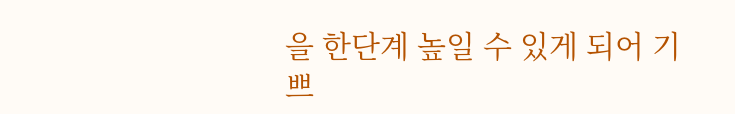을 한단계 높일 수 있게 되어 기쁘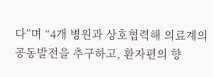다”며 “4개 병원과 상호협력해 의료계의 공동발전을 추구하고, 환자편의 향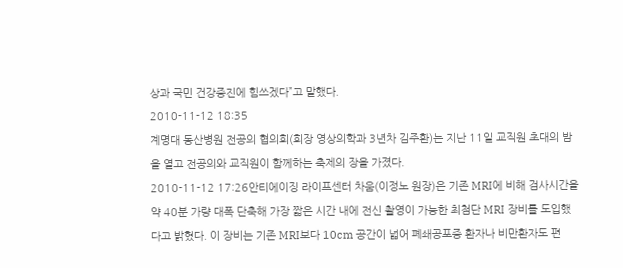상과 국민 건강증진에 힘쓰겠다”고 말했다.
2010-11-12 18:35
계명대 동산병원 전공의 협의회(회장 영상의학과 3년차 김주환)는 지난 11일 교직원 초대의 밤을 열고 전공의와 교직원이 함께하는 축제의 장을 가졌다.
2010-11-12 17:26안티에이징 라이프센터 차움(이정노 원장)은 기존 MRI에 비해 검사시간을 약 40분 가량 대폭 단축해 가장 짧은 시간 내에 전신 촬영이 가능한 최첨단 MRI 장비를 도입했다고 밝혔다. 이 장비는 기존 MRI보다 10cm 공간이 넓어 폐쇄공포증 환자나 비만환자도 편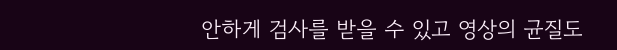안하게 검사를 받을 수 있고 영상의 균질도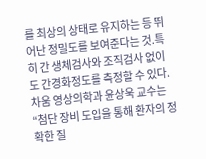를 최상의 상태로 유지하는 등 뛰어난 정밀도를 보여준다는 것.특히 간 생체검사와 조직검사 없이도 간경화정도를 측정할 수 있다.차움 영상의학과 윤상욱 교수는 “첨단 장비 도입을 통해 환자의 정확한 질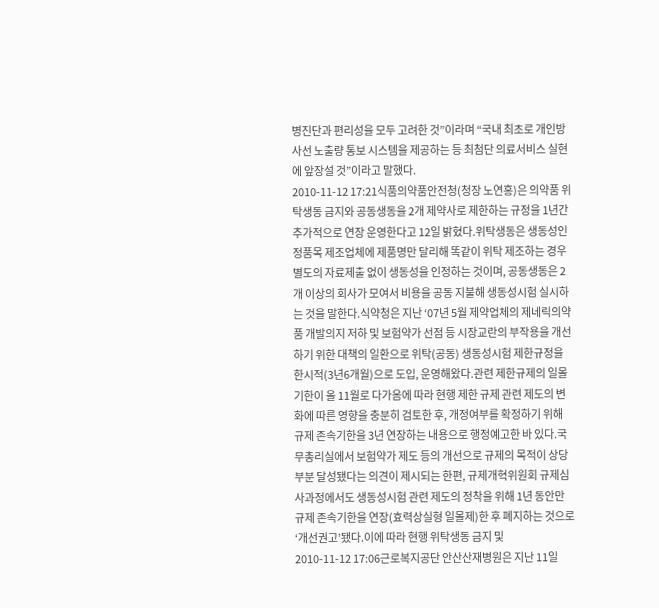병진단과 편리성을 모두 고려한 것”이라며 “국내 최초로 개인방사선 노출량 통보 시스템을 제공하는 등 최첨단 의료서비스 실현에 앞장설 것”이라고 말했다.
2010-11-12 17:21식품의약품안전청(청장 노연홍)은 의약품 위탁생동 금지와 공동생동을 2개 제약사로 제한하는 규정을 1년간 추가적으로 연장 운영한다고 12일 밝혔다.위탁생동은 생동성인정품목 제조업체에 제품명만 달리해 똑같이 위탁 제조하는 경우 별도의 자료제출 없이 생동성을 인정하는 것이며, 공동생동은 2개 이상의 회사가 모여서 비용을 공동 지불해 생동성시험 실시하는 것을 말한다.식약청은 지난 ‘07년 5월 제약업체의 제네릭의약품 개발의지 저하 및 보험약가 선점 등 시장교란의 부작용을 개선하기 위한 대책의 일환으로 위탁(공동) 생동성시험 제한규정을 한시적(3년6개월)으로 도입, 운영해왔다.관련 제한규제의 일몰기한이 올 11월로 다가옴에 따라 현행 제한 규제 관련 제도의 변화에 따른 영향을 충분히 검토한 후, 개정여부를 확정하기 위해 규제 존속기한을 3년 연장하는 내용으로 행정예고한 바 있다.국무총리실에서 보험약가 제도 등의 개선으로 규제의 목적이 상당 부분 달성됐다는 의견이 제시되는 한편, 규제개혁위원회 규제심사과정에서도 생동성시험 관련 제도의 정착을 위해 1년 동안만 규제 존속기한을 연장(효력상실형 일몰제)한 후 폐지하는 것으로 ‘개선권고’됐다.이에 따라 현행 위탁생동 금지 및
2010-11-12 17:06근로복지공단 안산산재병원은 지난 11일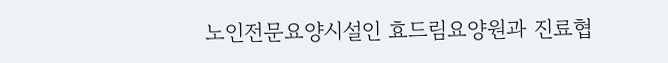노인전문요양시설인 효드림요양원과 진료협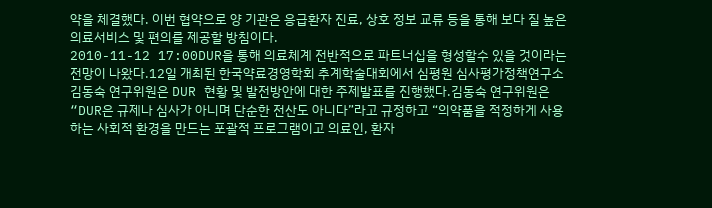약을 체결했다. 이번 협약으로 양 기관은 응급환자 진료, 상호 정보 교류 등을 통해 보다 질 높은 의료서비스 및 편의를 제공할 방침이다.
2010-11-12 17:00DUR을 통해 의료체계 전반적으로 파트너십을 형성할수 있을 것이라는 전망이 나왔다.12일 개최된 한국약료경영학회 추계학술대회에서 심평원 심사평가정책연구소 김동숙 연구위원은 DUR 현황 및 발전방안에 대한 주제발표를 진행했다.김동숙 연구위원은 “DUR은 규제나 심사가 아니며 단순한 전산도 아니다”라고 규정하고 “의약품을 적정하게 사용하는 사회적 환경을 만드는 포괄적 프로그램이고 의료인, 환자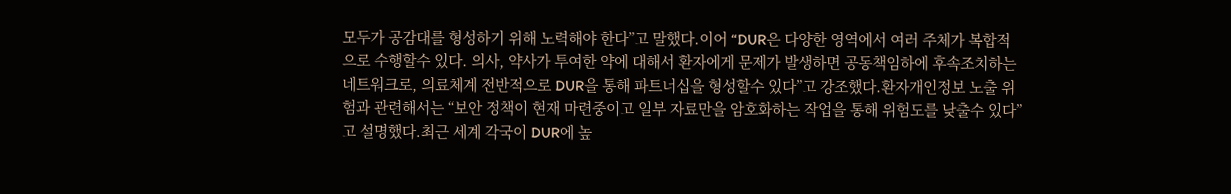모두가 공감대를 형성하기 위해 노력해야 한다”고 말했다.이어 “DUR은 다양한 영역에서 여러 주체가 복합적으로 수행할수 있다. 의사, 약사가 투여한 약에 대해서 환자에게 문제가 발생하면 공동책임하에 후속조치하는 네트워크로, 의료체계 전반적으로 DUR을 통해 파트너십을 형성할수 있다”고 강조했다.환자개인정보 노출 위험과 관련해서는 “보안 정책이 현재 마련중이고 일부 자료만을 암호화하는 작업을 통해 위험도를 낮출수 있다”고 설명했다.최근 세계 각국이 DUR에 높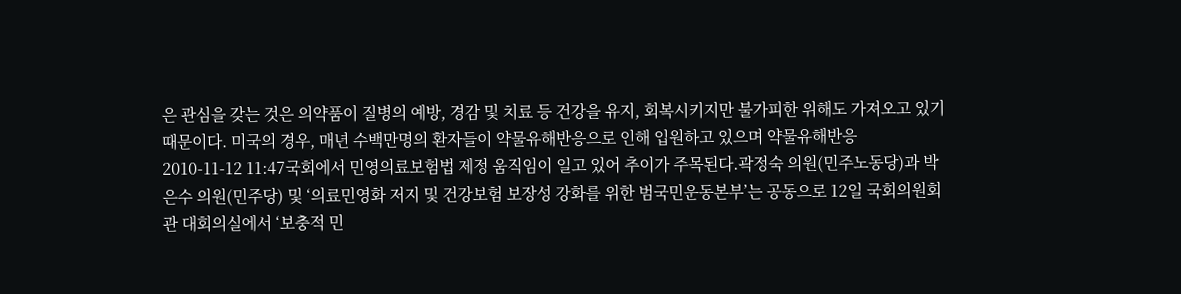은 관심을 갖는 것은 의약품이 질병의 예방, 경감 및 치료 등 건강을 유지, 회복시키지만 불가피한 위해도 가져오고 있기 때문이다. 미국의 경우, 매년 수백만명의 환자들이 약물유해반응으로 인해 입원하고 있으며 약물유해반응
2010-11-12 11:47국회에서 민영의료보험법 제정 움직임이 일고 있어 추이가 주목된다.곽정숙 의원(민주노동당)과 박은수 의원(민주당) 및 ‘의료민영화 저지 및 건강보험 보장성 강화를 위한 범국민운동본부’는 공동으로 12일 국회의원회관 대회의실에서 ‘보충적 민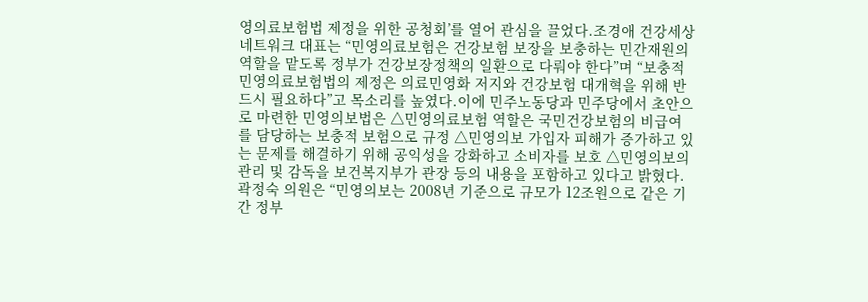영의료보험법 제정을 위한 공청회’를 열어 관심을 끌었다.조경애 건강세상네트워크 대표는 “민영의료보험은 건강보험 보장을 보충하는 민간재원의 역할을 맡도록 정부가 건강보장정책의 일환으로 다뤄야 한다”며 “보충적 민영의료보험법의 제정은 의료민영화 저지와 건강보험 대개혁을 위해 반드시 필요하다”고 목소리를 높였다.이에 민주노동당과 민주당에서 초안으로 마련한 민영의보법은 △민영의료보험 역할은 국민건강보험의 비급여를 담당하는 보충적 보험으로 규정 △민영의보 가입자 피해가 증가하고 있는 문제를 해결하기 위해 공익성을 강화하고 소비자를 보호 △민영의보의 관리 및 감독을 보건복지부가 관장 등의 내용을 포함하고 있다고 밝혔다.곽정숙 의원은 “민영의보는 2008년 기준으로 규모가 12조원으로 같은 기간 정부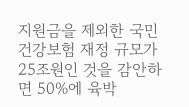지원금을 제외한 국민건강보험 재정 규모가 25조원인 것을 감안하면 50%에 육박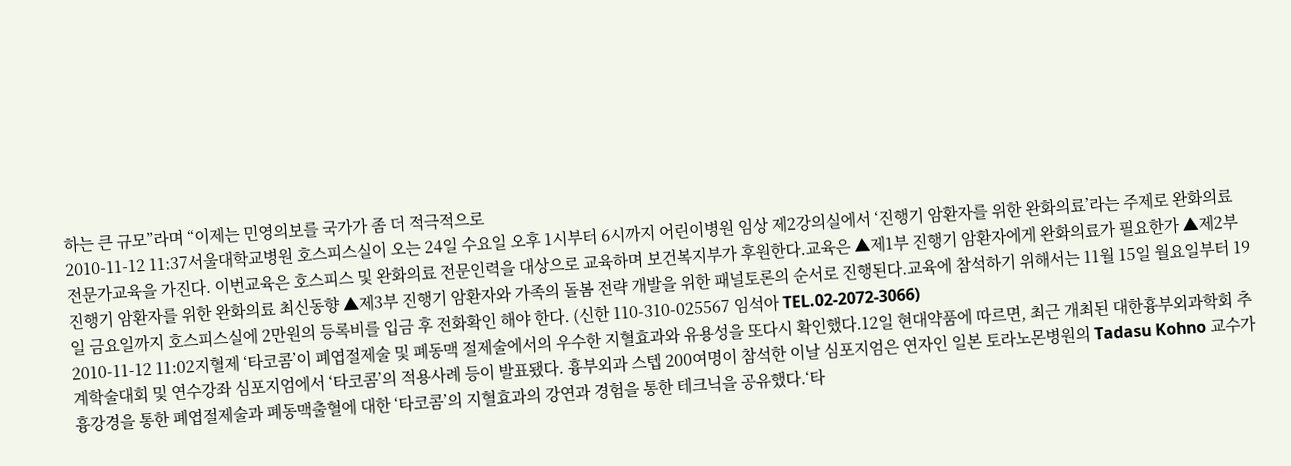하는 큰 규모”라며 “이제는 민영의보를 국가가 좀 더 적극적으로
2010-11-12 11:37서울대학교병원 호스피스실이 오는 24일 수요일 오후 1시부터 6시까지 어린이병원 임상 제2강의실에서 ‘진행기 암환자를 위한 완화의료’라는 주제로 완화의료 전문가교육을 가진다. 이번교육은 호스피스 및 완화의료 전문인력을 대상으로 교육하며 보건복지부가 후원한다.교육은 ▲제1부 진행기 암환자에게 완화의료가 필요한가 ▲제2부 진행기 암환자를 위한 완화의료 최신동향 ▲제3부 진행기 암환자와 가족의 돌봄 전략 개발을 위한 패널토론의 순서로 진행된다.교육에 참석하기 위해서는 11월 15일 월요일부터 19일 금요일까지 호스피스실에 2만원의 등록비를 입금 후 전화확인 해야 한다. (신한 110-310-025567 임석아 TEL.02-2072-3066)
2010-11-12 11:02지혈제 ‘타코콤’이 폐엽절제술 및 폐동맥 절제술에서의 우수한 지혈효과와 유용성을 또다시 확인했다.12일 현대약품에 따르면, 최근 개최된 대한흉부외과학회 추계학술대회 및 연수강좌 심포지엄에서 ‘타코콤’의 적용사례 등이 발표됐다. 흉부외과 스텝 200여명이 참석한 이날 심포지엄은 연자인 일본 토라노몬병원의 Tadasu Kohno 교수가 흉강경을 통한 폐엽절제술과 폐동맥출혈에 대한 ‘타코콤’의 지혈효과의 강연과 경험을 통한 테크닉을 공유했다.‘타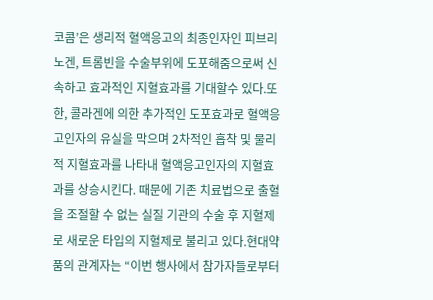코콤’은 생리적 혈액응고의 최종인자인 피브리노겐, 트롬빈을 수술부위에 도포해줌으로써 신속하고 효과적인 지혈효과를 기대할수 있다.또한, 콜라겐에 의한 추가적인 도포효과로 혈액응고인자의 유실을 막으며 2차적인 흡착 및 물리적 지혈효과를 나타내 혈액응고인자의 지혈효과를 상승시킨다. 때문에 기존 치료법으로 출혈을 조절할 수 없는 실질 기관의 수술 후 지혈제로 새로운 타입의 지혈제로 불리고 있다.현대약품의 관계자는 “이번 행사에서 참가자들로부터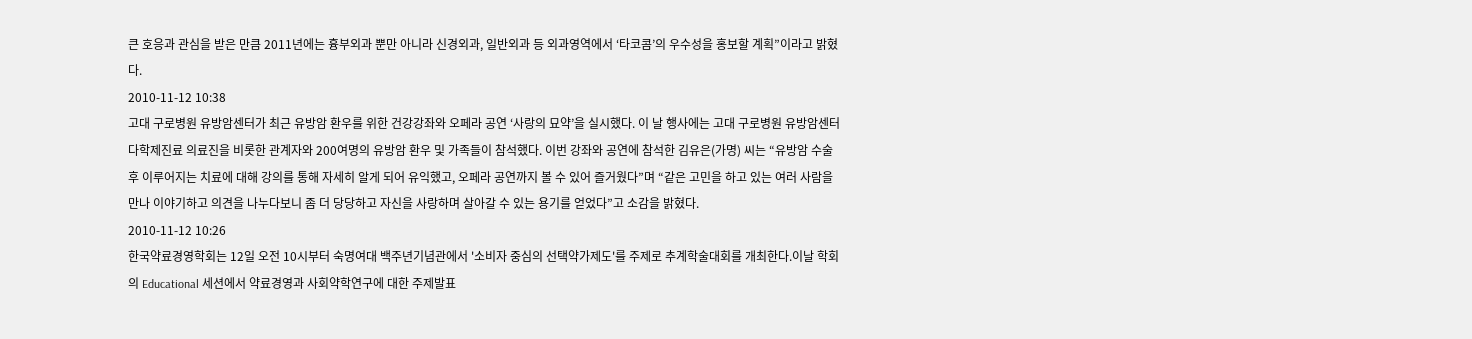큰 호응과 관심을 받은 만큼 2011년에는 흉부외과 뿐만 아니라 신경외과, 일반외과 등 외과영역에서 ‘타코콤’의 우수성을 홍보할 계획”이라고 밝혔다.
2010-11-12 10:38
고대 구로병원 유방암센터가 최근 유방암 환우를 위한 건강강좌와 오페라 공연 ‘사랑의 묘약’을 실시했다. 이 날 행사에는 고대 구로병원 유방암센터 다학제진료 의료진을 비롯한 관계자와 200여명의 유방암 환우 및 가족들이 참석했다. 이번 강좌와 공연에 참석한 김유은(가명) 씨는 “유방암 수술 후 이루어지는 치료에 대해 강의를 통해 자세히 알게 되어 유익했고, 오페라 공연까지 볼 수 있어 즐거웠다”며 “같은 고민을 하고 있는 여러 사람을 만나 이야기하고 의견을 나누다보니 좀 더 당당하고 자신을 사랑하며 살아갈 수 있는 용기를 얻었다”고 소감을 밝혔다.
2010-11-12 10:26
한국약료경영학회는 12일 오전 10시부터 숙명여대 백주년기념관에서 '소비자 중심의 선택약가제도'를 주제로 추계학술대회를 개최한다.이날 학회의 Educational 세션에서 약료경영과 사회약학연구에 대한 주제발표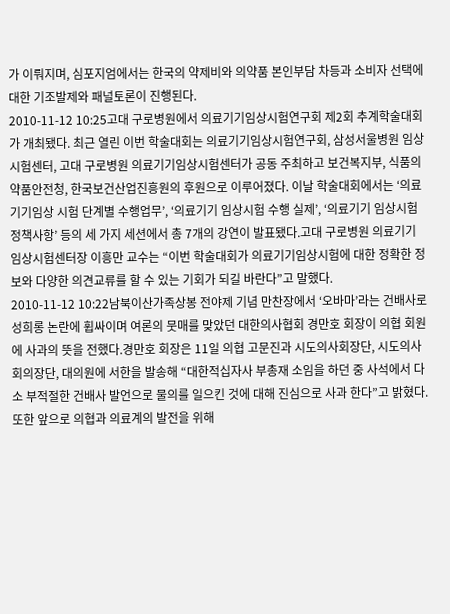가 이뤄지며, 심포지엄에서는 한국의 약제비와 의약품 본인부담 차등과 소비자 선택에 대한 기조발제와 패널토론이 진행된다.
2010-11-12 10:25고대 구로병원에서 의료기기임상시험연구회 제2회 추계학술대회가 개최됐다. 최근 열린 이번 학술대회는 의료기기임상시험연구회, 삼성서울병원 임상시험센터, 고대 구로병원 의료기기임상시험센터가 공동 주최하고 보건복지부, 식품의약품안전청, 한국보건산업진흥원의 후원으로 이루어졌다. 이날 학술대회에서는 ‘의료기기임상 시험 단계별 수행업무’, ‘의료기기 임상시험 수행 실제’, ‘의료기기 임상시험 정책사항’ 등의 세 가지 세션에서 총 7개의 강연이 발표됐다.고대 구로병원 의료기기임상시험센터장 이흥만 교수는 “이번 학술대회가 의료기기임상시험에 대한 정확한 정보와 다양한 의견교류를 할 수 있는 기회가 되길 바란다”고 말했다.
2010-11-12 10:22남북이산가족상봉 전야제 기념 만찬장에서 ‘오바마’라는 건배사로 성희롱 논란에 휩싸이며 여론의 뭇매를 맞았던 대한의사협회 경만호 회장이 의협 회원에 사과의 뜻을 전했다.경만호 회장은 11일 의협 고문진과 시도의사회장단, 시도의사회의장단, 대의원에 서한을 발송해 “대한적십자사 부총재 소임을 하던 중 사석에서 다소 부적절한 건배사 발언으로 물의를 일으킨 것에 대해 진심으로 사과 한다”고 밝혔다.또한 앞으로 의협과 의료계의 발전을 위해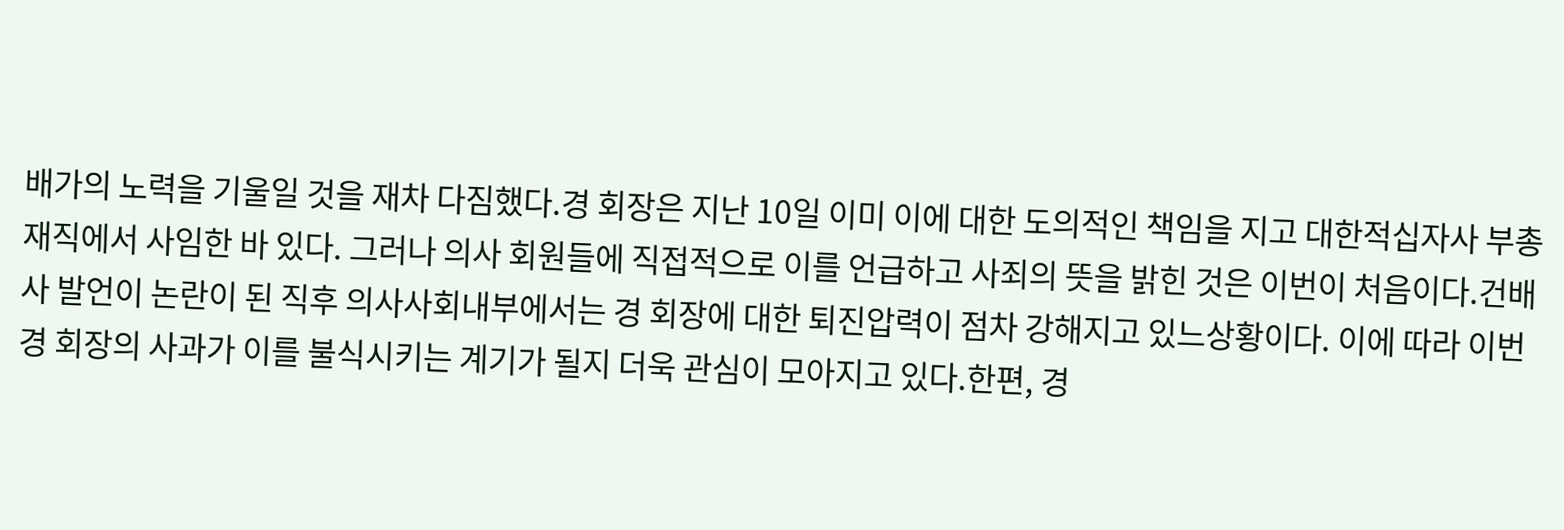배가의 노력을 기울일 것을 재차 다짐했다.경 회장은 지난 10일 이미 이에 대한 도의적인 책임을 지고 대한적십자사 부총재직에서 사임한 바 있다. 그러나 의사 회원들에 직접적으로 이를 언급하고 사죄의 뜻을 밝힌 것은 이번이 처음이다.건배사 발언이 논란이 된 직후 의사사회내부에서는 경 회장에 대한 퇴진압력이 점차 강해지고 있느상황이다. 이에 따라 이번 경 회장의 사과가 이를 불식시키는 계기가 될지 더욱 관심이 모아지고 있다.한편, 경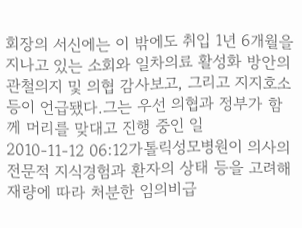회장의 서신에는 이 밖에도 취입 1년 6개월을 지나고 있는 소회와 일차의료 활성화 방안의 관철의지 및 의협 감사보고, 그리고 지지호소 등이 언급됐다.그는 우선 의협과 정부가 함께 머리를 맞대고 진행 중인 일
2010-11-12 06:12가톨릭성모병원이 의사의 전문적 지식경험과 환자의 상태 등을 고려해 재량에 따라 처분한 임의비급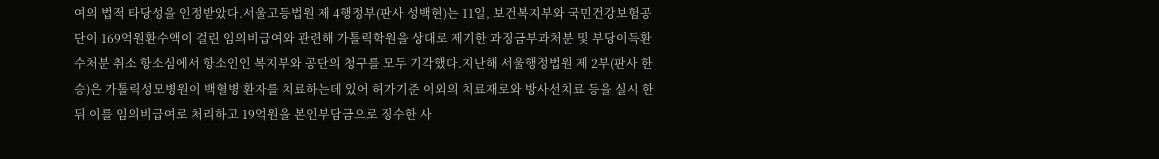여의 법적 타당성을 인정받았다.서울고등법원 제 4행정부(판사 성백현)는 11일, 보건복지부와 국민건강보험공단이 169억원환수액이 걸린 임의비급여와 관련해 가톨릭학원을 상대로 제기한 과징금부과처분 및 부당이득환수처분 취소 항소심에서 항소인인 복지부와 공단의 청구를 모두 기각했다.지난해 서울행정법원 제 2부(판사 한승)은 가톨릭성모병원이 백혈병 환자를 치료하는데 있어 허가기준 이외의 치료재로와 방사선치료 등을 실시 한 뒤 이를 임의비급여로 처리하고 19억원을 본인부담금으로 징수한 사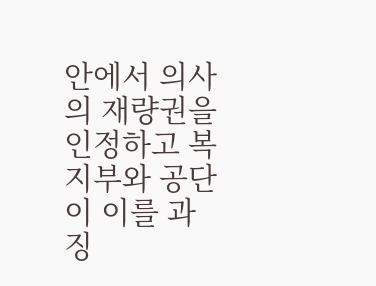안에서 의사의 재량권을 인정하고 복지부와 공단이 이를 과징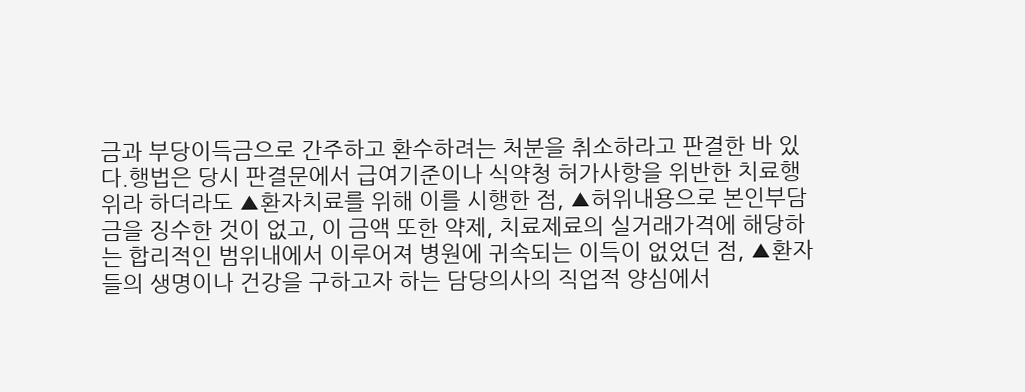금과 부당이득금으로 간주하고 환수하려는 처분을 취소하라고 판결한 바 있다.행법은 당시 판결문에서 급여기준이나 식약청 허가사항을 위반한 치료행위라 하더라도 ▲환자치료를 위해 이를 시행한 점, ▲허위내용으로 본인부담금을 징수한 것이 없고, 이 금액 또한 약제, 치료제료의 실거래가격에 해당하는 합리적인 범위내에서 이루어져 병원에 귀속되는 이득이 없었던 점, ▲환자들의 생명이나 건강을 구하고자 하는 담당의사의 직업적 양심에서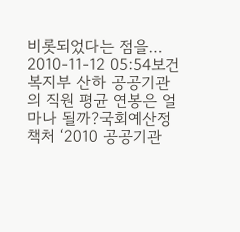비롯되었다는 점을…
2010-11-12 05:54보건복지부 산하 공공기관의 직원 평균 연봉은 얼마나 될까?국회예산정책처 ‘2010 공공기관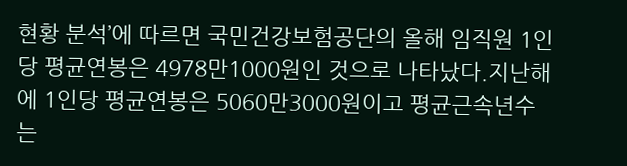현황 분석’에 따르면 국민건강보험공단의 올해 임직원 1인당 평균연봉은 4978만1000원인 것으로 나타났다.지난해에 1인당 평균연봉은 5060만3000원이고 평균근속년수는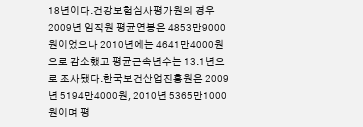18년이다.건강보험심사평가원의 경우 2009년 임직원 평균연봉은 4853만9000원이었으나 2010년에는 4641만4000원으로 감소했고 평균근속년수는 13.1년으로 조사됐다.한국보건산업진흥원은 2009년 5194만4000원, 2010년 5365만1000원이며 평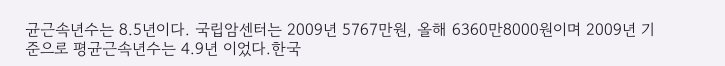균근속년수는 8.5년이다. 국립암센터는 2009년 5767만원, 올해 6360만8000원이며 2009년 기준으로 평균근속년수는 4.9년 이었다.한국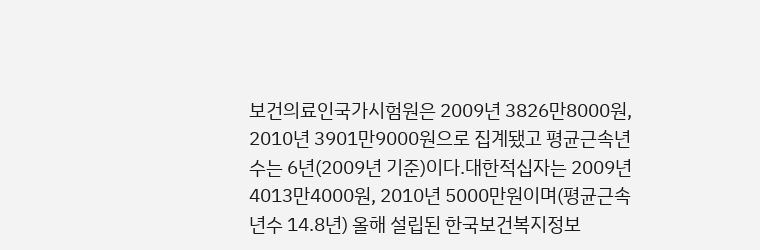보건의료인국가시험원은 2009년 3826만8000원, 2010년 3901만9000원으로 집계됐고 평균근속년수는 6년(2009년 기준)이다.대한적십자는 2009년 4013만4000원, 2010년 5000만원이며(평균근속년수 14.8년) 올해 설립된 한국보건복지정보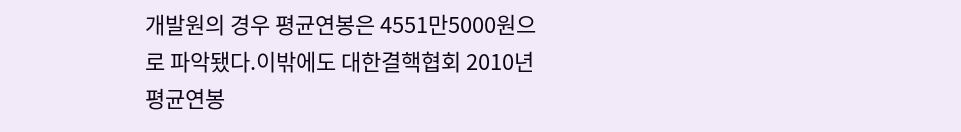개발원의 경우 평균연봉은 4551만5000원으로 파악됐다.이밖에도 대한결핵협회 2010년 평균연봉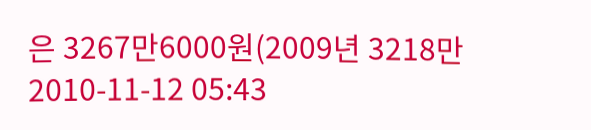은 3267만6000원(2009년 3218만
2010-11-12 05:43